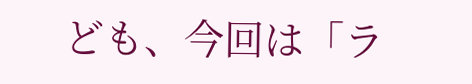ども、今回は「ラ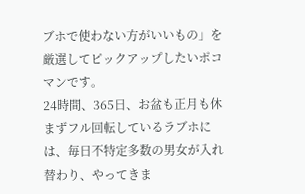ブホで使わない方がいいもの」を厳選してピックアップしたいポコマンです。
24時間、365日、お盆も正月も休まずフル回転しているラブホには、毎日不特定多数の男女が入れ替わり、やってきま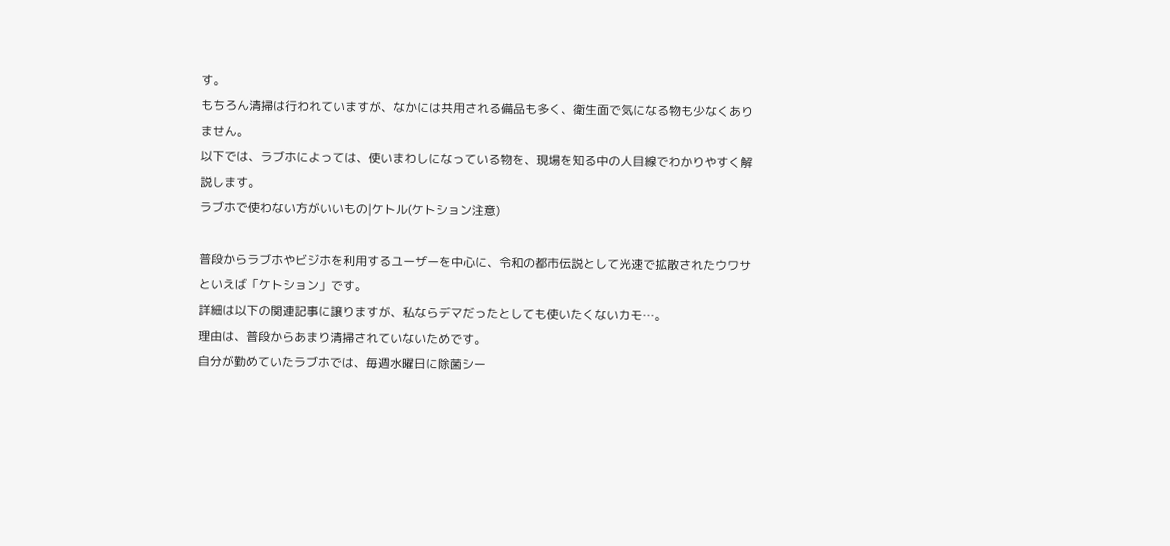す。
もちろん清掃は行われていますが、なかには共用される備品も多く、衛生面で気になる物も少なくありません。
以下では、ラブホによっては、使いまわしになっている物を、現場を知る中の人目線でわかりやすく解説します。
ラブホで使わない方がいいもの|ケトル(ケトション注意)

普段からラブホやビジホを利用するユーザーを中心に、令和の都市伝説として光速で拡散されたウワサといえば「ケトション」です。
詳細は以下の関連記事に譲りますが、私ならデマだったとしても使いたくないカモ…。
理由は、普段からあまり清掃されていないためです。
自分が勤めていたラブホでは、毎週水曜日に除菌シー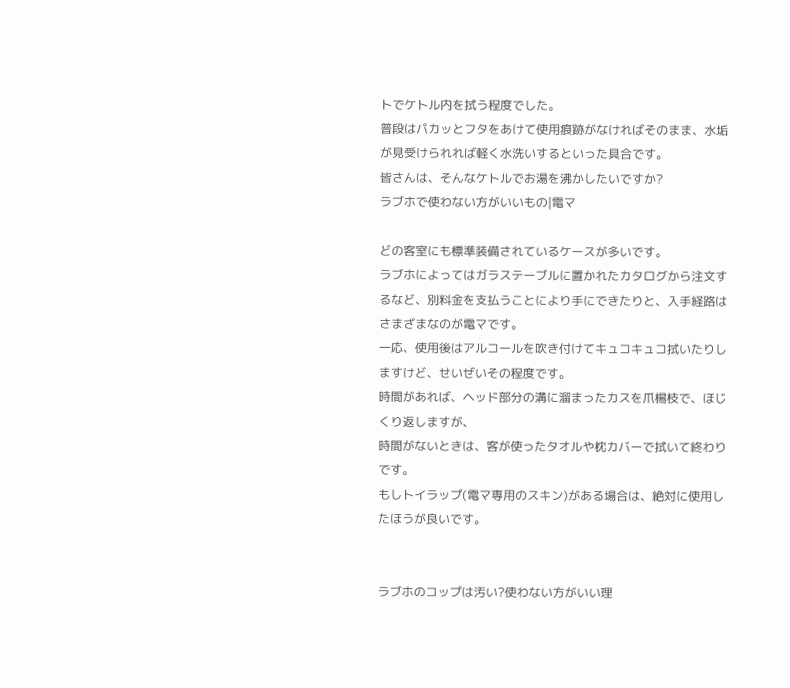トでケトル内を拭う程度でした。
普段はパカッとフタをあけて使用痕跡がなければそのまま、水垢が見受けられれば軽く水洗いするといった具合です。
皆さんは、そんなケトルでお湯を沸かしたいですか?
ラブホで使わない方がいいもの|電マ

どの客室にも標準装備されているケースが多いです。
ラブホによってはガラステーブルに置かれたカタログから注文するなど、別料金を支払うことにより手にできたりと、入手経路はさまざまなのが電マです。
一応、使用後はアルコールを吹き付けてキュコキュコ拭いたりしますけど、せいぜいその程度です。
時間があれば、ヘッド部分の溝に溜まったカスを爪楊枝で、ほじくり返しますが、
時間がないときは、客が使ったタオルや枕カバーで拭いて終わりです。
もしトイラップ(電マ専用のスキン)がある場合は、絶対に使用したほうが良いです。


ラブホのコップは汚い?使わない方がいい理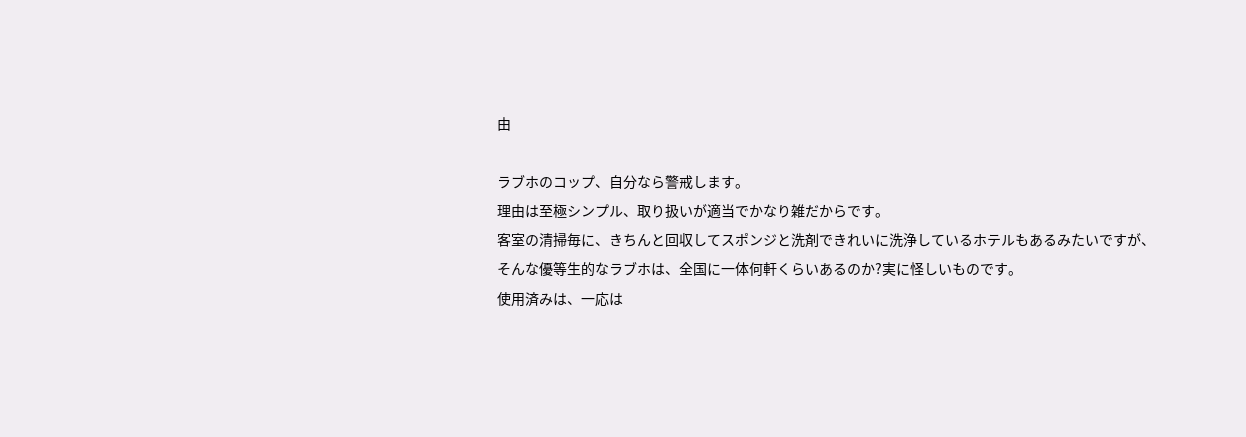由

ラブホのコップ、自分なら警戒します。
理由は至極シンプル、取り扱いが適当でかなり雑だからです。
客室の清掃毎に、きちんと回収してスポンジと洗剤できれいに洗浄しているホテルもあるみたいですが、
そんな優等生的なラブホは、全国に一体何軒くらいあるのか?実に怪しいものです。
使用済みは、一応は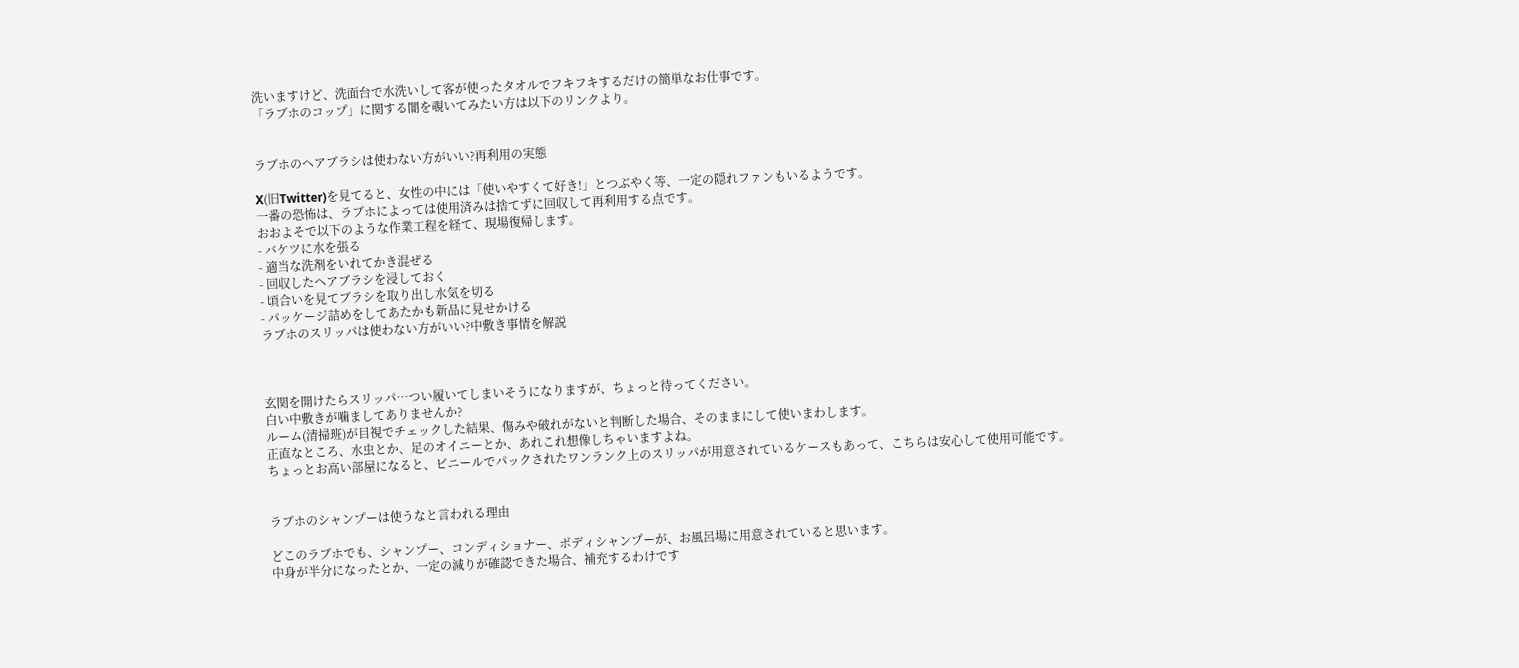洗いますけど、洗面台で水洗いして客が使ったタオルでフキフキするだけの簡単なお仕事です。
「ラブホのコップ」に関する闇を覗いてみたい方は以下のリンクより。


ラブホのヘアブラシは使わない方がいい?再利用の実態

X(旧Twitter)を見てると、女性の中には「使いやすくて好き!」とつぶやく等、一定の隠れファンもいるようです。
一番の恐怖は、ラブホによっては使用済みは捨てずに回収して再利用する点です。
おおよそで以下のような作業工程を経て、現場復帰します。
- バケツに水を張る
- 適当な洗剤をいれてかき混ぜる
- 回収したヘアブラシを浸しておく
- 頃合いを見てブラシを取り出し水気を切る
- パッケージ詰めをしてあたかも新品に見せかける
ラブホのスリッパは使わない方がいい?中敷き事情を解説



玄関を開けたらスリッパ…つい履いてしまいそうになりますが、ちょっと待ってください。
白い中敷きが噛ましてありませんか?
ルーム(清掃班)が目視でチェックした結果、傷みや破れがないと判断した場合、そのままにして使いまわします。
正直なところ、水虫とか、足のオイニーとか、あれこれ想像しちゃいますよね。
ちょっとお高い部屋になると、ビニールでパックされたワンランク上のスリッパが用意されているケースもあって、こちらは安心して使用可能です。


ラブホのシャンプーは使うなと言われる理由

どこのラブホでも、シャンプー、コンディショナー、ボディシャンプーが、お風呂場に用意されていると思います。
中身が半分になったとか、一定の減りが確認できた場合、補充するわけです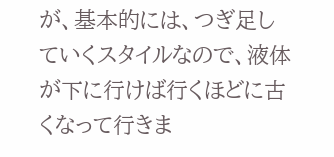が、基本的には、つぎ足していくスタイルなので、液体が下に行けば行くほどに古くなって行きま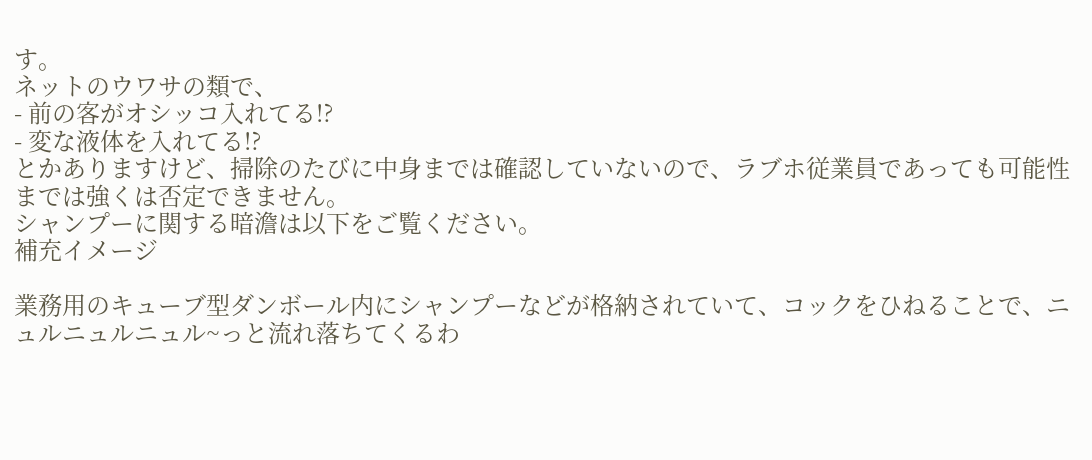す。
ネットのウワサの類で、
- 前の客がオシッコ入れてる!?
- 変な液体を入れてる!?
とかありますけど、掃除のたびに中身までは確認していないので、ラブホ従業員であっても可能性までは強くは否定できません。
シャンプーに関する暗澹は以下をご覧ください。
補充イメージ

業務用のキューブ型ダンボール内にシャンプーなどが格納されていて、コックをひねることで、ニュルニュルニュル~っと流れ落ちてくるわ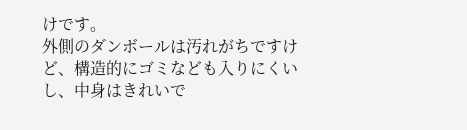けです。
外側のダンボールは汚れがちですけど、構造的にゴミなども入りにくいし、中身はきれいで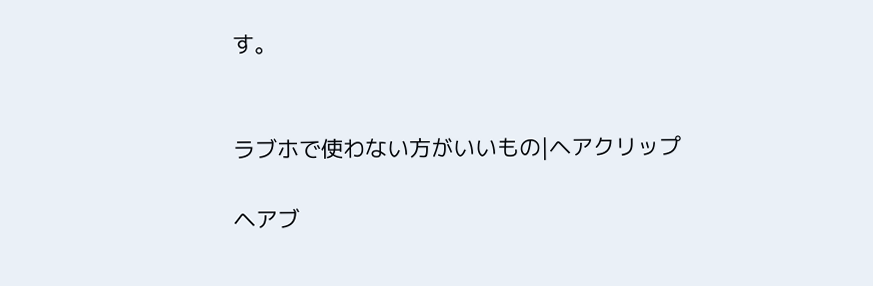す。


ラブホで使わない方がいいもの|ヘアクリップ

ヘアブ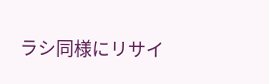ラシ同様にリサイ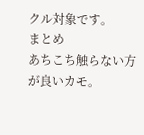クル対象です。
まとめ
あちこち触らない方が良いカモ。